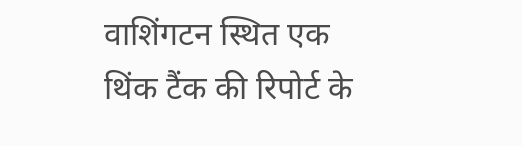वाशिंगटन स्थित एक थिंक टैंक की रिपोर्ट के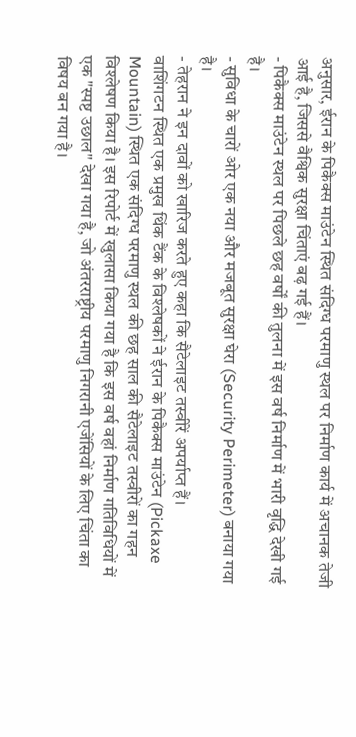अनुसार, ईरान के पिकैक्स माउंटेन स्थित संदिग्ध परमाणु स्थल पर निर्माण कार्य में अचानक तेजी आई है, जिससे वैश्विक सुरक्षा चिंताएं बढ़ गई हैं।
- पिकैक्स माउंटेन स्थल पर पिछले छह वर्षों की तुलना में इस वर्ष निर्माण में भारी वृद्धि देखी गई है।
- सुविधा के चारों ओर एक नया और मजबूत सुरक्षा घेरा (Security Perimeter) बनाया गया है।
- तेहरान ने इन दावों को खारिज करते हुए कहा कि सैटेलाइट तस्वीरें अपर्याप्त हैं।
वाशिंगटन स्थित एक प्रमुख थिंक टैंक के विश्लेषकों ने ईरान के पिकैक्स माउंटेन (Pickaxe Mountain) स्थित एक संदिग्ध परमाणु स्थल की छह साल की सैटेलाइट तस्वीरों का गहन विश्लेषण किया है। इस रिपोर्ट में खुलासा किया गया है कि इस वर्ष वहां निर्माण गतिविधियों में एक "स्पष्ट उछाल" देखा गया है, जो अंतरराष्ट्रीय परमाणु निगरानी एजेंसियों के लिए चिंता का विषय बन गया है।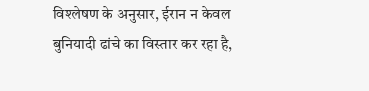विश्लेषण के अनुसार, ईरान न केवल बुनियादी ढांचे का विस्तार कर रहा है,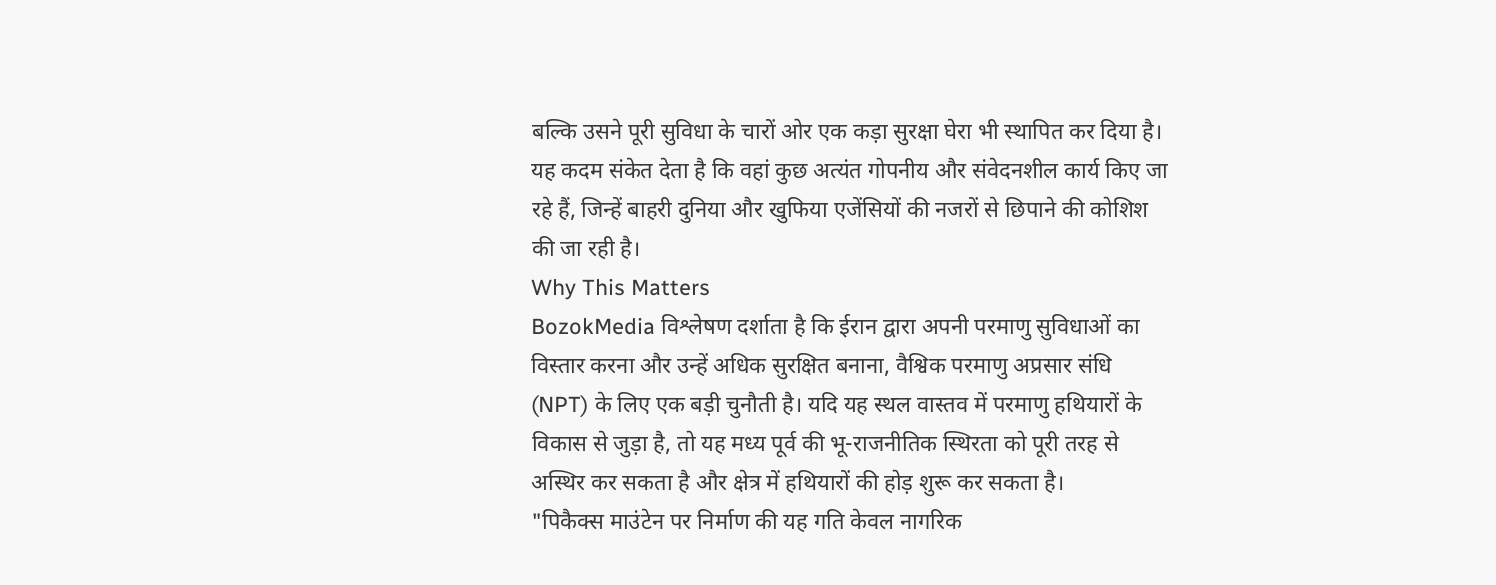बल्कि उसने पूरी सुविधा के चारों ओर एक कड़ा सुरक्षा घेरा भी स्थापित कर दिया है। यह कदम संकेत देता है कि वहां कुछ अत्यंत गोपनीय और संवेदनशील कार्य किए जा रहे हैं, जिन्हें बाहरी दुनिया और खुफिया एजेंसियों की नजरों से छिपाने की कोशिश की जा रही है।
Why This Matters
BozokMedia विश्लेषण दर्शाता है कि ईरान द्वारा अपनी परमाणु सुविधाओं का विस्तार करना और उन्हें अधिक सुरक्षित बनाना, वैश्विक परमाणु अप्रसार संधि (NPT) के लिए एक बड़ी चुनौती है। यदि यह स्थल वास्तव में परमाणु हथियारों के विकास से जुड़ा है, तो यह मध्य पूर्व की भू-राजनीतिक स्थिरता को पूरी तरह से अस्थिर कर सकता है और क्षेत्र में हथियारों की होड़ शुरू कर सकता है।
"पिकैक्स माउंटेन पर निर्माण की यह गति केवल नागरिक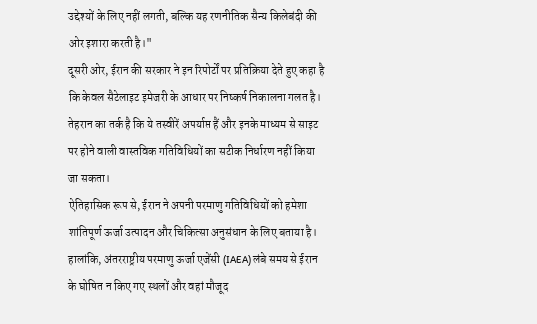उद्देश्यों के लिए नहीं लगती, बल्कि यह रणनीतिक सैन्य किलेबंदी की ओर इशारा करती है।"
दूसरी ओर, ईरान की सरकार ने इन रिपोर्टों पर प्रतिक्रिया देते हुए कहा है कि केवल सैटेलाइट इमेजरी के आधार पर निष्कर्ष निकालना गलत है। तेहरान का तर्क है कि ये तस्वीरें अपर्याप्त हैं और इनके माध्यम से साइट पर होने वाली वास्तविक गतिविधियों का सटीक निर्धारण नहीं किया जा सकता।
ऐतिहासिक रूप से, ईरान ने अपनी परमाणु गतिविधियों को हमेशा शांतिपूर्ण ऊर्जा उत्पादन और चिकित्सा अनुसंधान के लिए बताया है। हालांकि, अंतरराष्ट्रीय परमाणु ऊर्जा एजेंसी (IAEA) लंबे समय से ईरान के घोषित न किए गए स्थलों और वहां मौजूद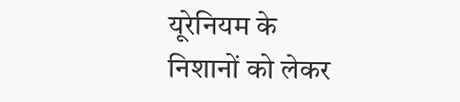यूरेनियम के निशानों को लेकर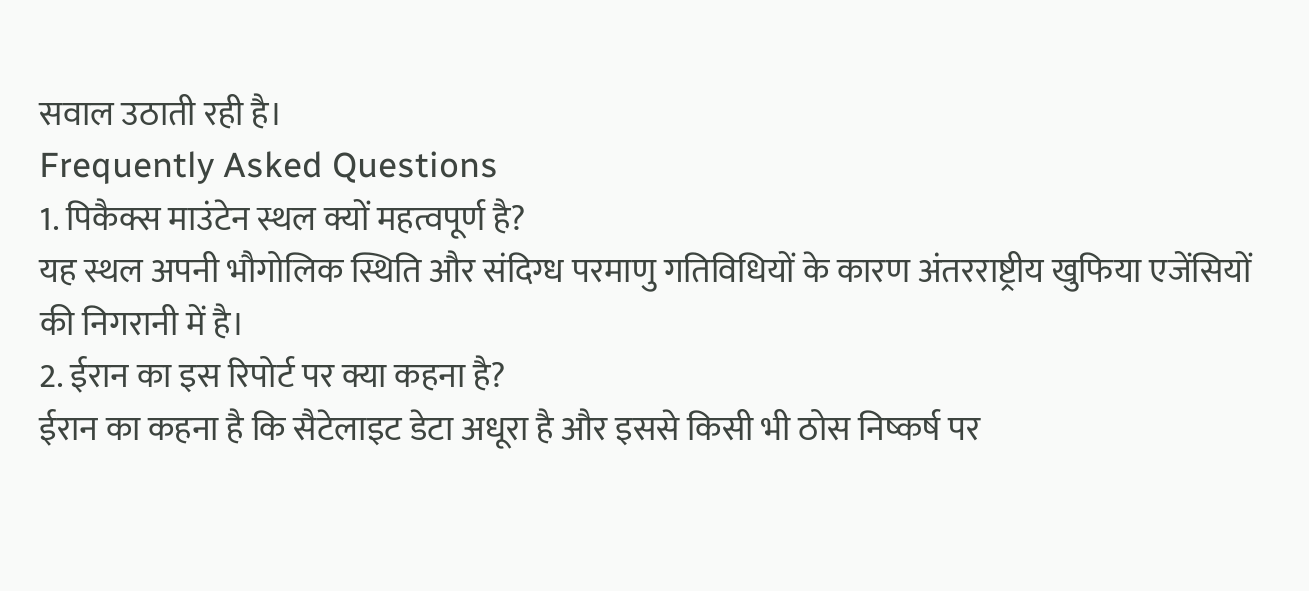सवाल उठाती रही है।
Frequently Asked Questions
1. पिकैक्स माउंटेन स्थल क्यों महत्वपूर्ण है?
यह स्थल अपनी भौगोलिक स्थिति और संदिग्ध परमाणु गतिविधियों के कारण अंतरराष्ट्रीय खुफिया एजेंसियों की निगरानी में है।
2. ईरान का इस रिपोर्ट पर क्या कहना है?
ईरान का कहना है कि सैटेलाइट डेटा अधूरा है और इससे किसी भी ठोस निष्कर्ष पर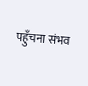पहुँचना संभव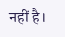नहीं है।